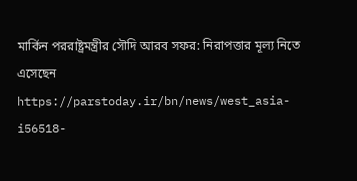মার্কিন পররাষ্ট্রমন্ত্রীর সৌদি আরব সফর: নিরাপত্তার মূল্য নিতে এসেছেন
https://parstoday.ir/bn/news/west_asia-i56518-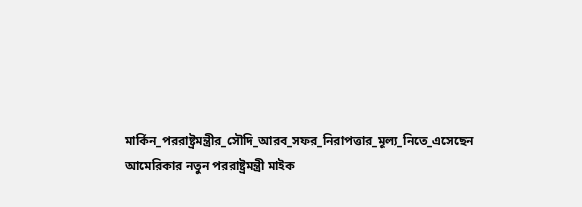মার্কিন_পররাষ্ট্রমন্ত্রীর_সৌদি_আরব_সফর_নিরাপত্তার_মূল্য_নিতে_এসেছেন
আমেরিকার নতুন পররাষ্ট্রমন্ত্রী মাইক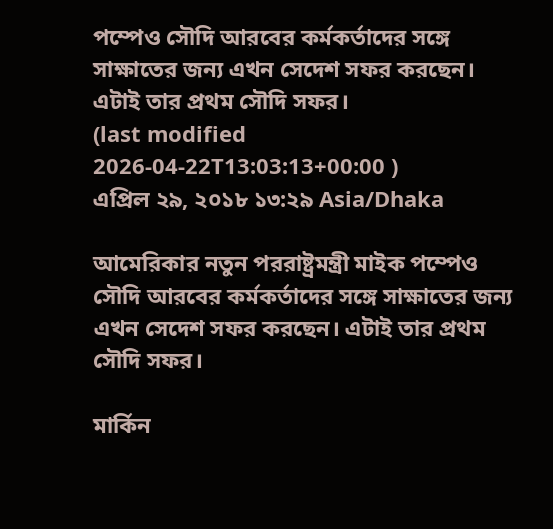পম্পেও সৌদি আরবের কর্মকর্তাদের সঙ্গে সাক্ষাতের জন্য এখন সেদেশ সফর করছেন। এটাই তার প্রথম সৌদি সফর।
(last modified 2026-04-22T13:03:13+00:00 )
এপ্রিল ২৯, ২০১৮ ১৩:২৯ Asia/Dhaka

আমেরিকার নতুন পররাষ্ট্রমন্ত্রী মাইক পম্পেও সৌদি আরবের কর্মকর্তাদের সঙ্গে সাক্ষাতের জন্য এখন সেদেশ সফর করছেন। এটাই তার প্রথম সৌদি সফর।

মার্কিন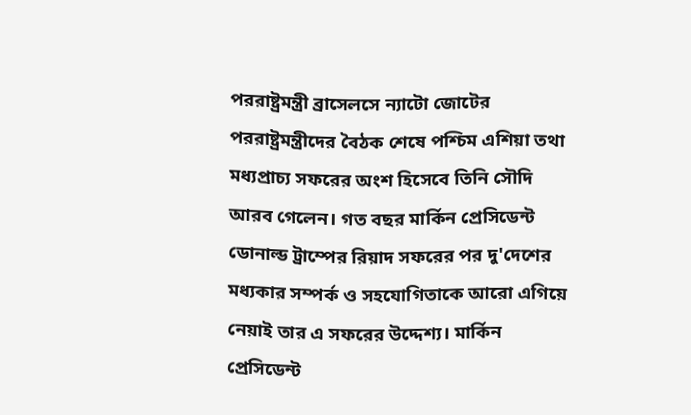পররাষ্ট্রমন্ত্রী ব্রাসেলসে ন্যাটো জোটের পররাষ্ট্রমন্ত্রীদের বৈঠক শেষে পশ্চিম এশিয়া তথা মধ্যপ্রাচ্য সফরের অংশ হিসেবে তিনি সৌদি আরব গেলেন। গত বছর মার্কিন প্রেসিডেন্ট ডোনাল্ড ট্রাম্পের রিয়াদ সফরের পর দু'দেশের মধ্যকার সম্পর্ক ও সহযোগিতাকে আরো এগিয়ে নেয়াই তার এ সফরের উদ্দেশ্য। মার্কিন প্রেসিডেন্ট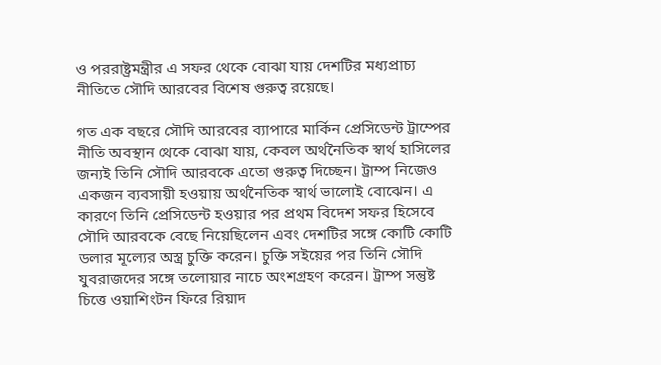ও পররাষ্ট্রমন্ত্রীর এ সফর থেকে বোঝা যায় দেশটির মধ্যপ্রাচ্য নীতিতে সৌদি আরবের বিশেষ গুরুত্ব রয়েছে।

গত এক বছরে সৌদি আরবের ব্যাপারে মার্কিন প্রেসিডেন্ট ট্রাম্পের নীতি অবস্থান থেকে বোঝা যায়, কেবল অর্থনৈতিক স্বার্থ হাসিলের জন্যই তিনি সৌদি আরবকে এতো গুরুত্ব দিচ্ছেন। ট্রাম্প নিজেও একজন ব্যবসায়ী হওয়ায় অর্থনৈতিক স্বার্থ ভালোই বোঝেন। এ কারণে তিনি প্রেসিডেন্ট হওয়ার পর প্রথম বিদেশ সফর হিসেবে সৌদি আরবকে বেছে নিয়েছিলেন এবং দেশটির সঙ্গে কোটি কোটি ডলার মূল্যের অস্ত্র চুক্তি করেন। চুক্তি সইয়ের পর তিনি সৌদি যুবরাজদের সঙ্গে তলোয়ার নাচে অংশগ্রহণ করেন। ট্রাম্প সন্তুষ্ট চিত্তে ওয়াশিংটন ফিরে রিয়াদ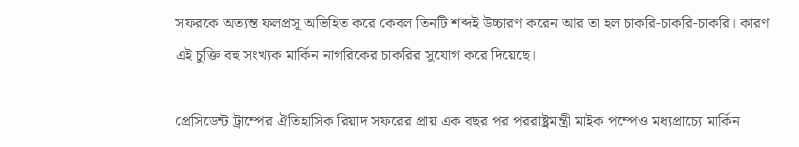সফরকে অত্যন্ত ফলপ্রসূ অভিহিত করে কেবল তিনটি শব্দই উচ্চারণ করেন আর তা হল চাকরি-চাকরি-চাকরি। কারণ এই চুক্তি বহু সংখ্যক মার্কিন নাগরিকের চাকরির সুযোগ করে দিয়েছে।

প্রেসিডেন্ট ট্রাম্পের ঐতিহাসিক রিয়াদ সফরের প্রায় এক বছর পর পররাষ্ট্রমন্ত্রী মাইক পম্পেও মধ্যপ্রাচ্যে মার্কিন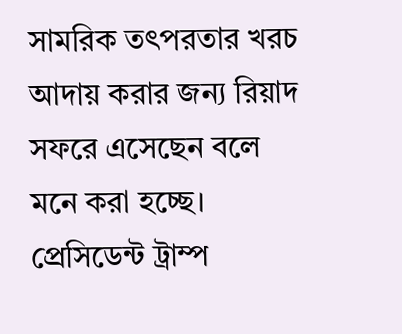সামরিক তৎপরতার খরচ আদায় করার জন্য রিয়াদ সফরে এসেছেন বলে মনে করা হচ্ছে। প্রেসিডেন্ট ট্রাম্প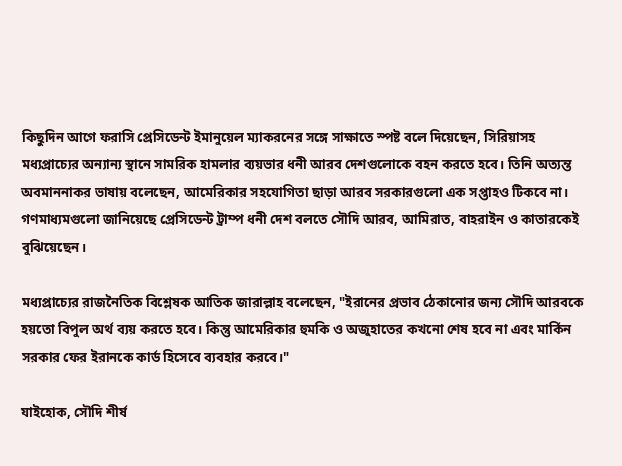কিছুদিন আগে ফরাসি প্রেসিডেন্ট ইমানুয়েল ম্যাকরনের সঙ্গে সাক্ষাতে স্পষ্ট বলে দিয়েছেন, সিরিয়াসহ মধ্যপ্রাচ্যের অন্যান্য স্থানে সামরিক হামলার ব্যয়ভার ধনী আরব দেশগুলোকে বহন করতে হবে। তিনি অত্যন্ত অবমাননাকর ভাষায় বলেছেন, আমেরিকার সহযোগিতা ছাড়া আরব সরকারগুলো এক সপ্তাহও টিকবে না। গণমাধ্যমগুলো জানিয়েছে প্রেসিডেন্ট ট্রাম্প ধনী দেশ বলতে সৌদি আরব, আমিরাত, বাহরাইন ও কাতারকেই বুঝিয়েছেন।

মধ্যপ্রাচ্যের রাজনৈতিক বিশ্লেষক আতিক জারাল্লাহ বলেছেন, "ইরানের প্রভাব ঠেকানোর জন্য সৌদি আরবকে হয়তো বিপুল অর্থ ব্যয় করতে হবে। কিন্তু আমেরিকার হুমকি ও অজুহাতের কখনো শেষ হবে না এবং মার্কিন সরকার ফের ইরানকে কার্ড হিসেবে ব্যবহার করবে।"

যাইহোক, সৌদি শীর্ষ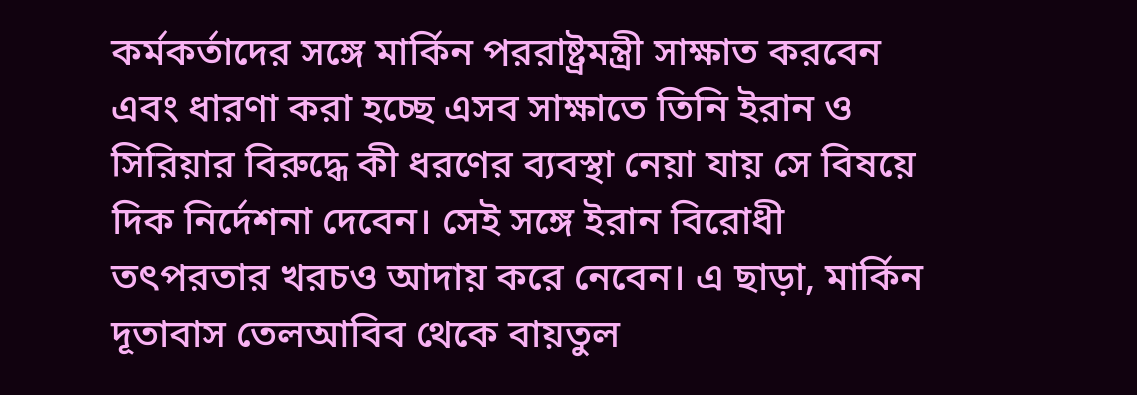কর্মকর্তাদের সঙ্গে মার্কিন পররাষ্ট্রমন্ত্রী সাক্ষাত করবেন এবং ধারণা করা হচ্ছে এসব সাক্ষাতে তিনি ইরান ও সিরিয়ার বিরুদ্ধে কী ধরণের ব্যবস্থা নেয়া যায় সে বিষয়ে দিক নির্দেশনা দেবেন। সেই সঙ্গে ইরান বিরোধী তৎপরতার খরচও আদায় করে নেবেন। এ ছাড়া, মার্কিন দূতাবাস তেলআবিব থেকে বায়তুল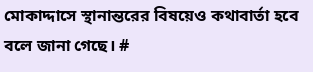মোকাদ্দাসে স্থানান্তরের বিষয়েও কথাবার্তা হবে বলে জানা গেছে। #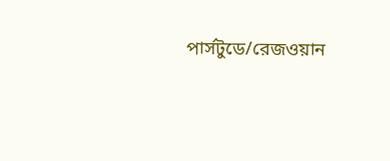পার্সটুডে/রেজওয়ান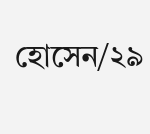হোসেন/২৯